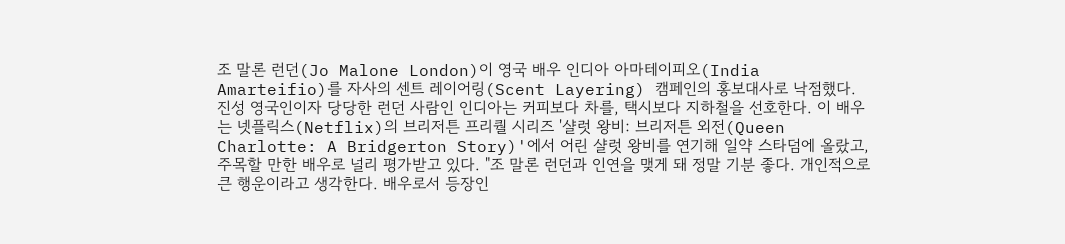조 말론 런던(Jo Malone London)이 영국 배우 인디아 아마테이피오(India Amarteifio)를 자사의 센트 레이어링(Scent Layering) 캠페인의 홍보대사로 낙점했다. 진성 영국인이자 당당한 런던 사람인 인디아는 커피보다 차를, 택시보다 지하철을 선호한다. 이 배우는 넷플릭스(Netflix)의 브리저튼 프리퀄 시리즈 '샬럿 왕비: 브리저튼 외전(Queen Charlotte: A Bridgerton Story)'에서 어린 샬럿 왕비를 연기해 일약 스타덤에 올랐고, 주목할 만한 배우로 널리 평가받고 있다. "조 말론 런던과 인연을 맺게 돼 정말 기분 좋다. 개인적으로 큰 행운이라고 생각한다. 배우로서 등장인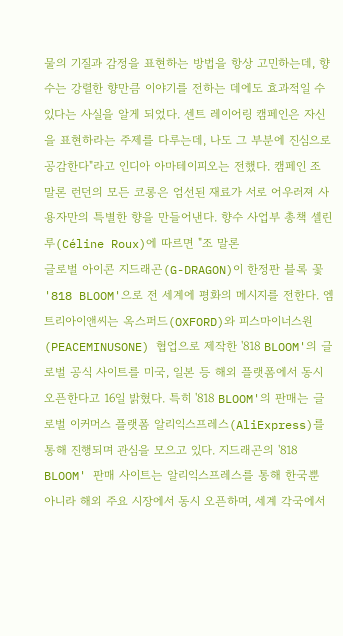물의 기질과 감정을 표현하는 방법을 항상 고민하는데, 향수는 강렬한 향만큼 이야기를 전하는 데에도 효과적일 수 있다는 사실을 알게 되었다. 센트 레이어링 캠페인은 자신을 표현하라는 주제를 다루는데, 나도 그 부분에 진심으로 공감한다"라고 인디아 아마테이피오는 전했다. 캠페인 조 말론 런던의 모든 코롱은 엄선된 재료가 서로 어우러져 사용자만의 특별한 향을 만들어낸다. 향수 사업부 총책 셀린 루(Céline Roux)에 따르면 "조 말론
글로벌 아이콘 지드래곤(G-DRAGON)이 한정판 블록 꽃 '818 BLOOM'으로 전 세계에 평화의 메시지를 전한다. 엠트리아이앤씨는 옥스퍼드(OXFORD)와 피스마이너스원(PEACEMINUSONE) 협업으로 제작한 '818 BLOOM'의 글로벌 공식 사이트를 미국, 일본 등 해외 플랫폼에서 동시 오픈한다고 16일 밝혔다. 특히 '818 BLOOM'의 판매는 글로벌 이커머스 플랫폼 알리익스프레스(AliExpress)를 통해 진행되며 관심을 모으고 있다. 지드래곤의 '818 BLOOM' 판매 사이트는 알리익스프레스를 통해 한국뿐 아니라 해외 주요 시장에서 동시 오픈하며, 세계 각국에서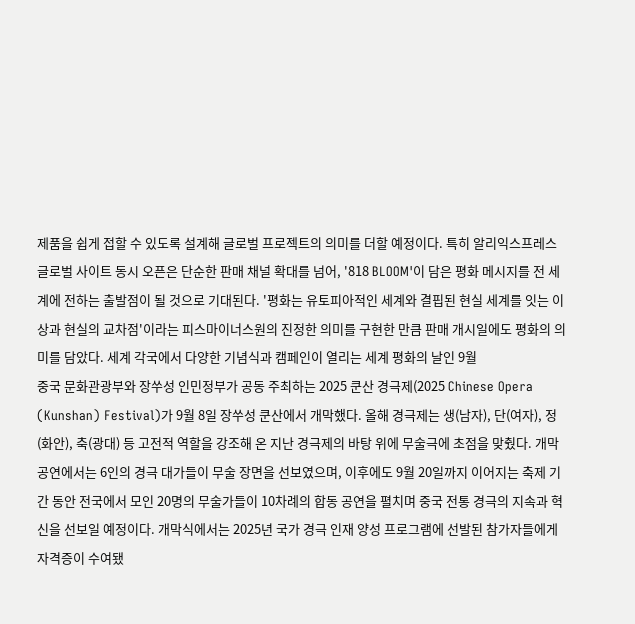제품을 쉽게 접할 수 있도록 설계해 글로벌 프로젝트의 의미를 더할 예정이다. 특히 알리익스프레스 글로벌 사이트 동시 오픈은 단순한 판매 채널 확대를 넘어, '818 BLOOM'이 담은 평화 메시지를 전 세계에 전하는 출발점이 될 것으로 기대된다. '평화는 유토피아적인 세계와 결핍된 현실 세계를 잇는 이상과 현실의 교차점'이라는 피스마이너스원의 진정한 의미를 구현한 만큼 판매 개시일에도 평화의 의미를 담았다. 세계 각국에서 다양한 기념식과 캠페인이 열리는 세계 평화의 날인 9월
중국 문화관광부와 장쑤성 인민정부가 공동 주최하는 2025 쿤산 경극제(2025 Chinese Opera (Kunshan) Festival)가 9월 8일 장쑤성 쿤산에서 개막했다. 올해 경극제는 생(남자), 단(여자), 정(화안), 축(광대) 등 고전적 역할을 강조해 온 지난 경극제의 바탕 위에 무술극에 초점을 맞췄다. 개막 공연에서는 6인의 경극 대가들이 무술 장면을 선보였으며, 이후에도 9월 20일까지 이어지는 축제 기간 동안 전국에서 모인 20명의 무술가들이 10차례의 합동 공연을 펼치며 중국 전통 경극의 지속과 혁신을 선보일 예정이다. 개막식에서는 2025년 국가 경극 인재 양성 프로그램에 선발된 참가자들에게 자격증이 수여됐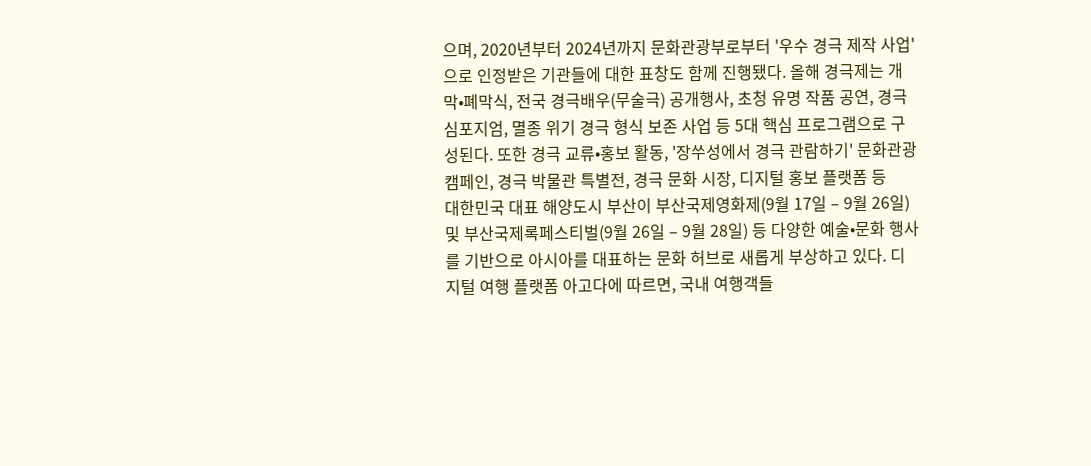으며, 2020년부터 2024년까지 문화관광부로부터 '우수 경극 제작 사업'으로 인정받은 기관들에 대한 표창도 함께 진행됐다. 올해 경극제는 개막•폐막식, 전국 경극배우(무술극) 공개행사, 초청 유명 작품 공연, 경극 심포지엄, 멸종 위기 경극 형식 보존 사업 등 5대 핵심 프로그램으로 구성된다. 또한 경극 교류•홍보 활동, '장쑤성에서 경극 관람하기' 문화관광 캠페인, 경극 박물관 특별전, 경극 문화 시장, 디지털 홍보 플랫폼 등
대한민국 대표 해양도시 부산이 부산국제영화제(9월 17일 – 9월 26일) 및 부산국제록페스티벌(9월 26일 – 9월 28일) 등 다양한 예술•문화 행사를 기반으로 아시아를 대표하는 문화 허브로 새롭게 부상하고 있다. 디지털 여행 플랫폼 아고다에 따르면, 국내 여행객들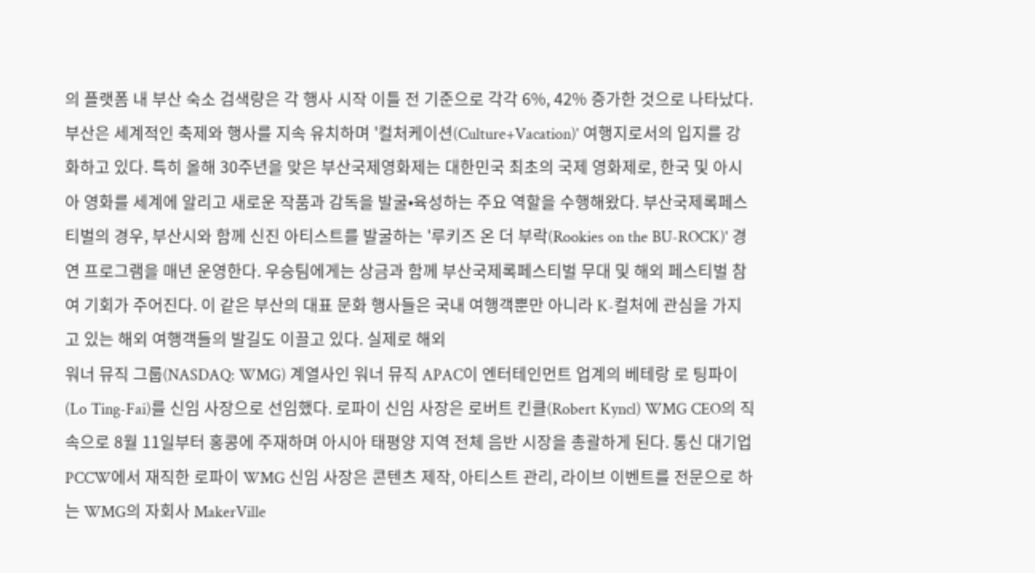의 플랫폼 내 부산 숙소 검색량은 각 행사 시작 이틀 전 기준으로 각각 6%, 42% 증가한 것으로 나타났다. 부산은 세계적인 축제와 행사를 지속 유치하며 '컬처케이션(Culture+Vacation)' 여행지로서의 입지를 강화하고 있다. 특히 올해 30주년을 맞은 부산국제영화제는 대한민국 최초의 국제 영화제로, 한국 및 아시아 영화를 세계에 알리고 새로운 작품과 감독을 발굴•육성하는 주요 역할을 수행해왔다. 부산국제록페스티벌의 경우, 부산시와 함께 신진 아티스트를 발굴하는 '루키즈 온 더 부락(Rookies on the BU-ROCK)' 경연 프로그램을 매년 운영한다. 우승팀에게는 상금과 함께 부산국제록페스티벌 무대 및 해외 페스티벌 참여 기회가 주어진다. 이 같은 부산의 대표 문화 행사들은 국내 여행객뿐만 아니라 K-컬처에 관심을 가지고 있는 해외 여행객들의 발길도 이끌고 있다. 실제로 해외
워너 뮤직 그룹(NASDAQ: WMG) 계열사인 워너 뮤직 APAC이 엔터테인먼트 업계의 베테랑 로 팅파이(Lo Ting-Fai)를 신임 사장으로 선임했다. 로파이 신임 사장은 로버트 킨클(Robert Kyncl) WMG CEO의 직속으로 8월 11일부터 홍콩에 주재하며 아시아 태평양 지역 전체 음반 시장을 총괄하게 된다. 통신 대기업 PCCW에서 재직한 로파이 WMG 신임 사장은 콘텐츠 제작, 아티스트 관리, 라이브 이벤트를 전문으로 하는 WMG의 자회사 MakerVille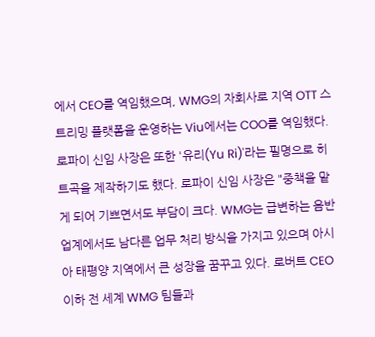에서 CEO를 역임했으며, WMG의 자회사로 지역 OTT 스트리밍 플랫폼을 운영하는 Viu에서는 COO를 역임했다. 로파이 신임 사장은 또한 '유리(Yu Ri)'라는 필명으로 히트곡을 제작하기도 했다. 로파이 신임 사장은 "중책을 맡게 되어 기쁘면서도 부담이 크다. WMG는 급변하는 음반 업계에서도 남다른 업무 처리 방식을 가지고 있으며 아시아 태평양 지역에서 큰 성장을 꿈꾸고 있다. 로버트 CEO 이하 전 세계 WMG 팀들과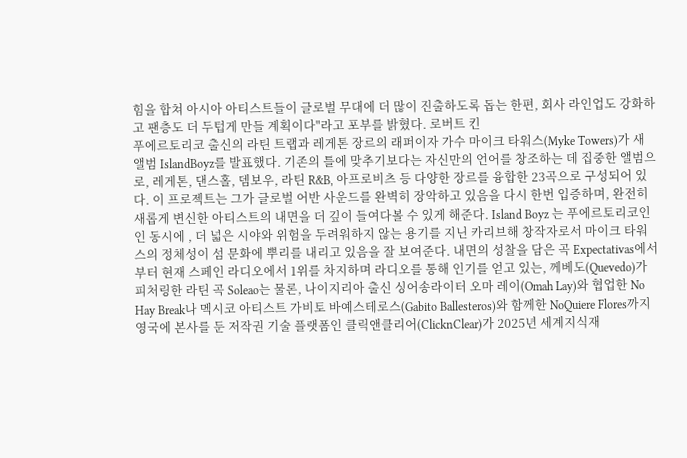힘을 합쳐 아시아 아티스트들이 글로벌 무대에 더 많이 진출하도록 돕는 한편, 회사 라인업도 강화하고 팬층도 더 두텁게 만들 계획이다"라고 포부를 밝혔다. 로버트 킨
푸에르토리코 출신의 라틴 트랩과 레게톤 장르의 래퍼이자 가수 마이크 타워스(Myke Towers)가 새 앨범 IslandBoyz를 발표했다. 기존의 틀에 맞추기보다는 자신만의 언어를 창조하는 데 집중한 앨범으로, 레게톤, 댄스홀, 뎀보우, 라틴 R&B, 아프로비츠 등 다양한 장르를 융합한 23곡으로 구성되어 있다. 이 프로젝트는 그가 글로벌 어반 사운드를 완벽히 장악하고 있음을 다시 한번 입증하며, 완전히 새롭게 변신한 아티스트의 내면을 더 깊이 들여다볼 수 있게 해준다. Island Boyz 는 푸에르토리코인인 동시에 , 더 넓은 시야와 위험을 두려워하지 않는 용기를 지닌 카리브해 창작자로서 마이크 타워스의 정체성이 섬 문화에 뿌리를 내리고 있음을 잘 보여준다. 내면의 성찰을 담은 곡 Expectativas에서부터 현재 스페인 라디오에서 1위를 차지하며 라디오를 통해 인기를 얻고 있는, 께베도(Quevedo)가 피처링한 라틴 곡 Soleao는 물론, 나이지리아 출신 싱어송라이터 오마 레이(Omah Lay)와 협업한 No Hay Break나 멕시코 아티스트 가비토 바예스테로스(Gabito Ballesteros)와 함께한 NoQuiere Flores까지
영국에 본사를 둔 저작권 기술 플랫폼인 클릭앤클리어(ClicknClear)가 2025년 세계지식재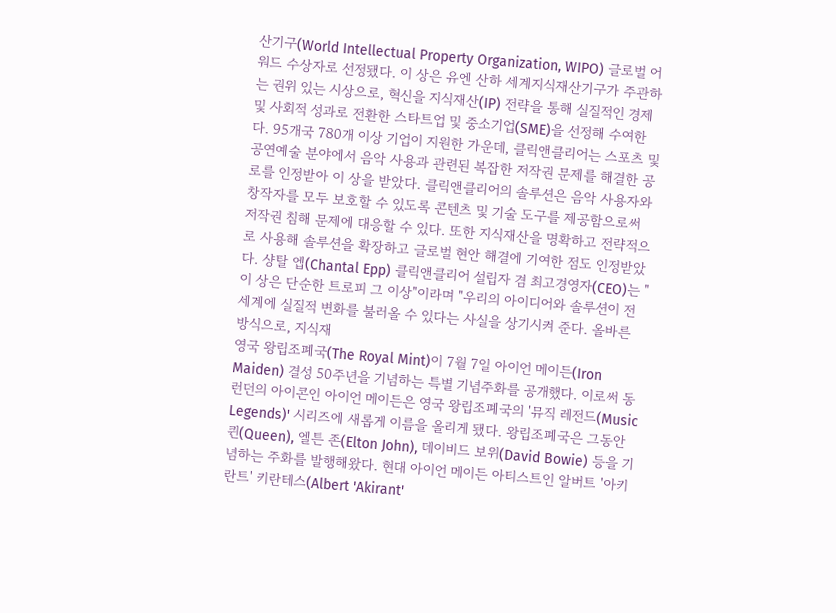산기구(World Intellectual Property Organization, WIPO) 글로벌 어워드 수상자로 선정됐다. 이 상은 유엔 산하 세계지식재산기구가 주관하는 권위 있는 시상으로, 혁신을 지식재산(IP) 전략을 통해 실질적인 경제 및 사회적 성과로 전환한 스타트업 및 중소기업(SME)을 선정해 수여한다. 95개국 780개 이상 기업이 지원한 가운데, 클릭앤클리어는 스포츠 및 공연예술 분야에서 음악 사용과 관련된 복잡한 저작권 문제를 해결한 공로를 인정받아 이 상을 받았다. 클릭앤클리어의 솔루션은 음악 사용자와 창작자를 모두 보호할 수 있도록 콘텐츠 및 기술 도구를 제공함으로써 저작권 침해 문제에 대응할 수 있다. 또한 지식재산을 명확하고 전략적으로 사용해 솔루션을 확장하고 글로벌 현안 해결에 기여한 점도 인정받았다. 샹탈 엡(Chantal Epp) 클릭앤클리어 설립자 겸 최고경영자(CEO)는 "이 상은 단순한 트로피 그 이상"이라며 "우리의 아이디어와 솔루션이 전 세계에 실질적 변화를 불러올 수 있다는 사실을 상기시켜 준다. 올바른 방식으로, 지식재
영국 왕립조폐국(The Royal Mint)이 7월 7일 아이언 메이든(Iron Maiden) 결성 50주년을 기념하는 특별 기념주화를 공개했다. 이로써 동런던의 아이콘인 아이언 메이든은 영국 왕립조폐국의 '뮤직 레전드(Music Legends)' 시리즈에 새롭게 이름을 올리게 됐다. 왕립조폐국은 그동안 퀸(Queen), 엘튼 존(Elton John), 데이비드 보위(David Bowie) 등을 기념하는 주화를 발행해왔다. 현대 아이언 메이든 아티스트인 알버트 '아키란트' 키란테스(Albert 'Akirant'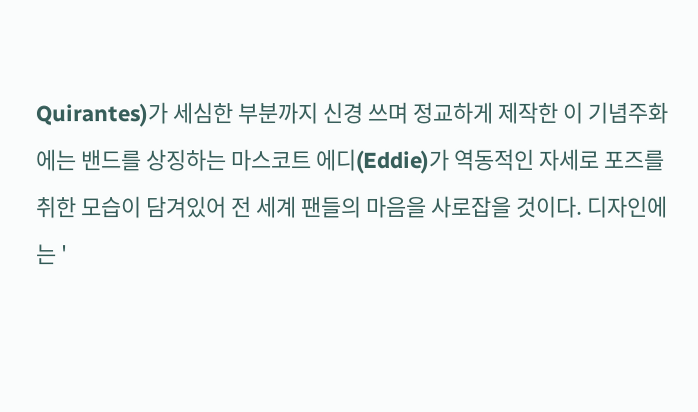Quirantes)가 세심한 부분까지 신경 쓰며 정교하게 제작한 이 기념주화에는 밴드를 상징하는 마스코트 에디(Eddie)가 역동적인 자세로 포즈를 취한 모습이 담겨있어 전 세계 팬들의 마음을 사로잡을 것이다. 디자인에는 '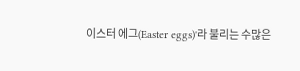이스터 에그(Easter eggs)'라 불리는 수많은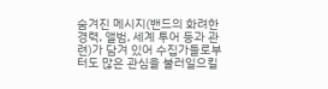숨겨진 메시지(밴드의 화려한 경력, 앨범, 세계 투어 등과 관련)가 담겨 있어 수집가들로부터도 많은 관심을 불러일으킬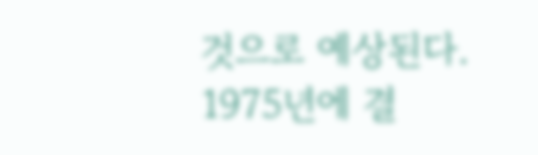것으로 예상된다. 1975년에 결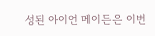성된 아이언 메이든은 이번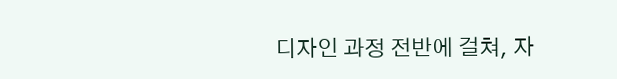디자인 과정 전반에 걸쳐, 자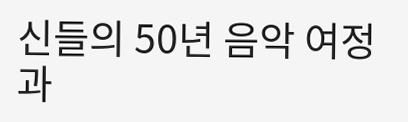신들의 50년 음악 여정과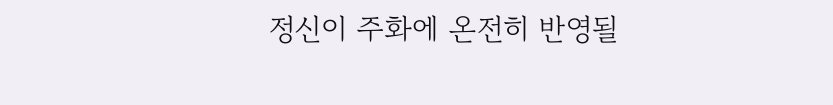정신이 주화에 온전히 반영될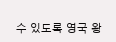수 있도록 영국 왕